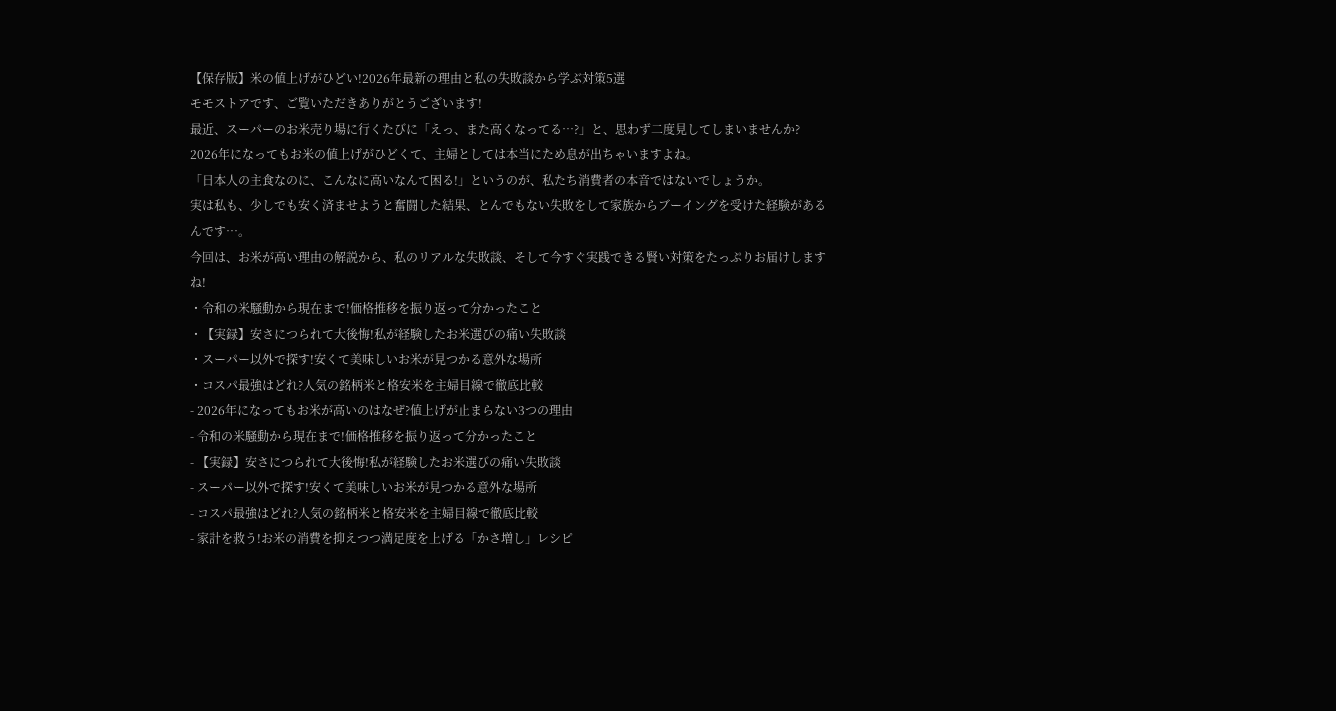【保存版】米の値上げがひどい!2026年最新の理由と私の失敗談から学ぶ対策5選
モモストアです、ご覧いただきありがとうございます!
最近、スーパーのお米売り場に行くたびに「えっ、また高くなってる…?」と、思わず二度見してしまいませんか?
2026年になってもお米の値上げがひどくて、主婦としては本当にため息が出ちゃいますよね。
「日本人の主食なのに、こんなに高いなんて困る!」というのが、私たち消費者の本音ではないでしょうか。
実は私も、少しでも安く済ませようと奮闘した結果、とんでもない失敗をして家族からブーイングを受けた経験があるんです…。
今回は、お米が高い理由の解説から、私のリアルな失敗談、そして今すぐ実践できる賢い対策をたっぷりお届けしますね!
・令和の米騒動から現在まで!価格推移を振り返って分かったこと
・【実録】安さにつられて大後悔!私が経験したお米選びの痛い失敗談
・スーパー以外で探す!安くて美味しいお米が見つかる意外な場所
・コスパ最強はどれ?人気の銘柄米と格安米を主婦目線で徹底比較
- 2026年になってもお米が高いのはなぜ?値上げが止まらない3つの理由
- 令和の米騒動から現在まで!価格推移を振り返って分かったこと
- 【実録】安さにつられて大後悔!私が経験したお米選びの痛い失敗談
- スーパー以外で探す!安くて美味しいお米が見つかる意外な場所
- コスパ最強はどれ?人気の銘柄米と格安米を主婦目線で徹底比較
- 家計を救う!お米の消費を抑えつつ満足度を上げる「かさ増し」レシピ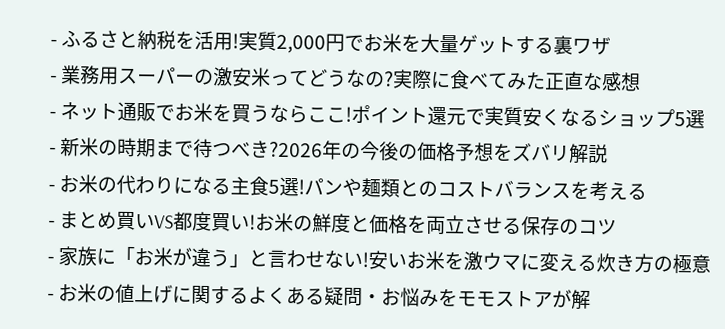- ふるさと納税を活用!実質2,000円でお米を大量ゲットする裏ワザ
- 業務用スーパーの激安米ってどうなの?実際に食べてみた正直な感想
- ネット通販でお米を買うならここ!ポイント還元で実質安くなるショップ5選
- 新米の時期まで待つべき?2026年の今後の価格予想をズバリ解説
- お米の代わりになる主食5選!パンや麺類とのコストバランスを考える
- まとめ買いVS都度買い!お米の鮮度と価格を両立させる保存のコツ
- 家族に「お米が違う」と言わせない!安いお米を激ウマに変える炊き方の極意
- お米の値上げに関するよくある疑問・お悩みをモモストアが解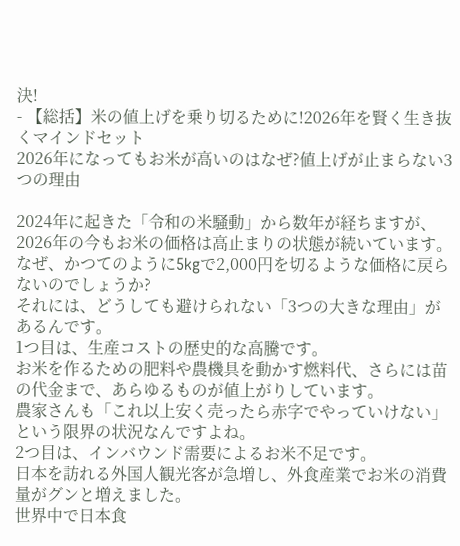決!
- 【総括】米の値上げを乗り切るために!2026年を賢く生き抜くマインドセット
2026年になってもお米が高いのはなぜ?値上げが止まらない3つの理由

2024年に起きた「令和の米騒動」から数年が経ちますが、2026年の今もお米の価格は高止まりの状態が続いています。
なぜ、かつてのように5kgで2,000円を切るような価格に戻らないのでしょうか?
それには、どうしても避けられない「3つの大きな理由」があるんです。
1つ目は、生産コストの歴史的な高騰です。
お米を作るための肥料や農機具を動かす燃料代、さらには苗の代金まで、あらゆるものが値上がりしています。
農家さんも「これ以上安く売ったら赤字でやっていけない」という限界の状況なんですよね。
2つ目は、インバウンド需要によるお米不足です。
日本を訪れる外国人観光客が急増し、外食産業でお米の消費量がグンと増えました。
世界中で日本食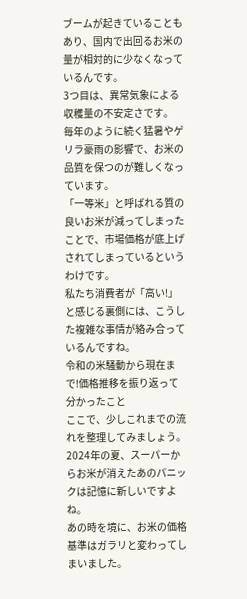ブームが起きていることもあり、国内で出回るお米の量が相対的に少なくなっているんです。
3つ目は、異常気象による収穫量の不安定さです。
毎年のように続く猛暑やゲリラ豪雨の影響で、お米の品質を保つのが難しくなっています。
「一等米」と呼ばれる質の良いお米が減ってしまったことで、市場価格が底上げされてしまっているというわけです。
私たち消費者が「高い!」と感じる裏側には、こうした複雑な事情が絡み合っているんですね。
令和の米騒動から現在まで!価格推移を振り返って分かったこと
ここで、少しこれまでの流れを整理してみましょう。
2024年の夏、スーパーからお米が消えたあのパニックは記憶に新しいですよね。
あの時を境に、お米の価格基準はガラリと変わってしまいました。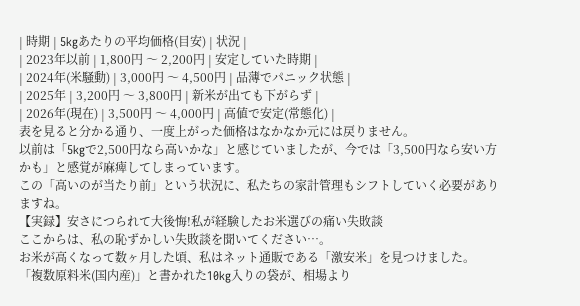| 時期 | 5kgあたりの平均価格(目安) | 状況 |
| 2023年以前 | 1,800円 〜 2,200円 | 安定していた時期 |
| 2024年(米騒動) | 3,000円 〜 4,500円 | 品薄でパニック状態 |
| 2025年 | 3,200円 〜 3,800円 | 新米が出ても下がらず |
| 2026年(現在) | 3,500円 〜 4,000円 | 高値で安定(常態化) |
表を見ると分かる通り、一度上がった価格はなかなか元には戻りません。
以前は「5kgで2,500円なら高いかな」と感じていましたが、今では「3,500円なら安い方かも」と感覚が麻痺してしまっています。
この「高いのが当たり前」という状況に、私たちの家計管理もシフトしていく必要がありますね。
【実録】安さにつられて大後悔!私が経験したお米選びの痛い失敗談
ここからは、私の恥ずかしい失敗談を聞いてください…。
お米が高くなって数ヶ月した頃、私はネット通販である「激安米」を見つけました。
「複数原料米(国内産)」と書かれた10kg入りの袋が、相場より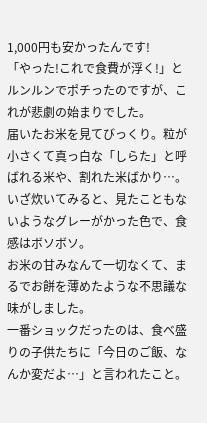1,000円も安かったんです!
「やった!これで食費が浮く!」とルンルンでポチったのですが、これが悲劇の始まりでした。
届いたお米を見てびっくり。粒が小さくて真っ白な「しらた」と呼ばれる米や、割れた米ばかり…。
いざ炊いてみると、見たこともないようなグレーがかった色で、食感はボソボソ。
お米の甘みなんて一切なくて、まるでお餅を薄めたような不思議な味がしました。
一番ショックだったのは、食べ盛りの子供たちに「今日のご飯、なんか変だよ…」と言われたこと。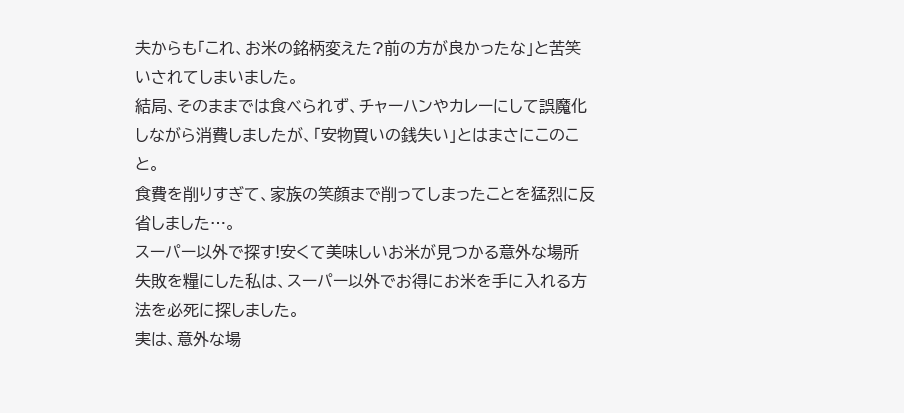夫からも「これ、お米の銘柄変えた?前の方が良かったな」と苦笑いされてしまいました。
結局、そのままでは食べられず、チャーハンやカレーにして誤魔化しながら消費しましたが、「安物買いの銭失い」とはまさにこのこと。
食費を削りすぎて、家族の笑顔まで削ってしまったことを猛烈に反省しました…。
スーパー以外で探す!安くて美味しいお米が見つかる意外な場所
失敗を糧にした私は、スーパー以外でお得にお米を手に入れる方法を必死に探しました。
実は、意外な場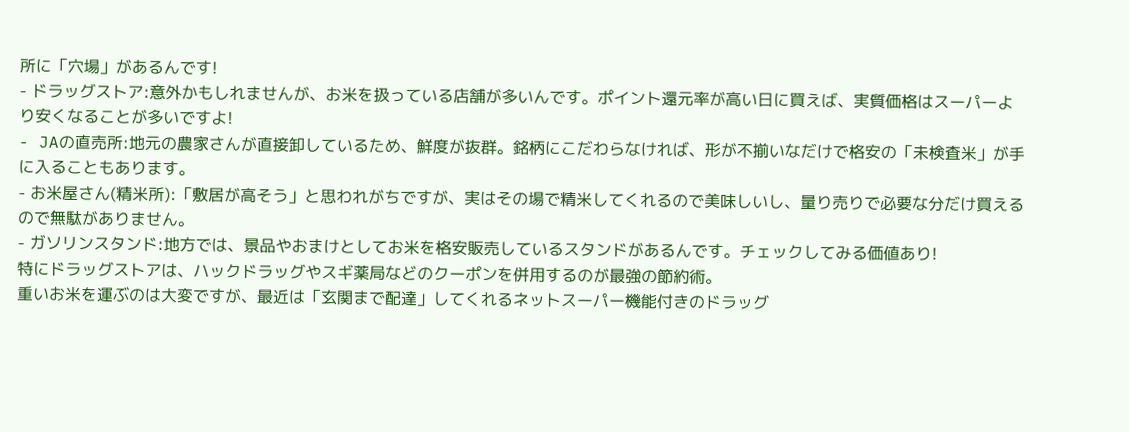所に「穴場」があるんです!
- ドラッグストア:意外かもしれませんが、お米を扱っている店舗が多いんです。ポイント還元率が高い日に買えば、実質価格はスーパーより安くなることが多いですよ!
- JAの直売所:地元の農家さんが直接卸しているため、鮮度が抜群。銘柄にこだわらなければ、形が不揃いなだけで格安の「未検査米」が手に入ることもあります。
- お米屋さん(精米所):「敷居が高そう」と思われがちですが、実はその場で精米してくれるので美味しいし、量り売りで必要な分だけ買えるので無駄がありません。
- ガソリンスタンド:地方では、景品やおまけとしてお米を格安販売しているスタンドがあるんです。チェックしてみる価値あり!
特にドラッグストアは、ハックドラッグやスギ薬局などのクーポンを併用するのが最強の節約術。
重いお米を運ぶのは大変ですが、最近は「玄関まで配達」してくれるネットスーパー機能付きのドラッグ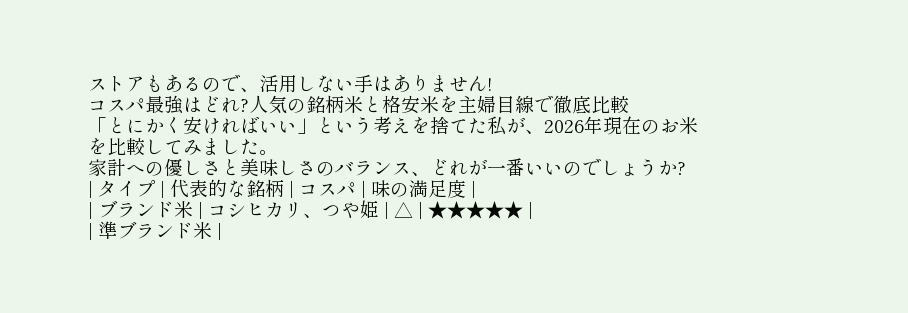ストアもあるので、活用しない手はありません!
コスパ最強はどれ?人気の銘柄米と格安米を主婦目線で徹底比較
「とにかく安ければいい」という考えを捨てた私が、2026年現在のお米を比較してみました。
家計への優しさと美味しさのバランス、どれが一番いいのでしょうか?
| タイプ | 代表的な銘柄 | コスパ | 味の満足度 |
| ブランド米 | コシヒカリ、つや姫 | △ | ★★★★★ |
| 準ブランド米 |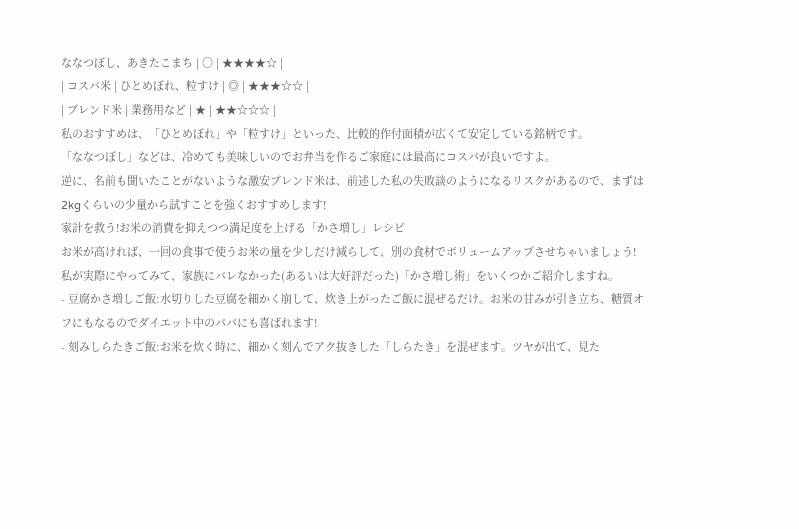ななつぼし、あきたこまち | ○ | ★★★★☆ |
| コスパ米 | ひとめぼれ、粒すけ | ◎ | ★★★☆☆ |
| ブレンド米 | 業務用など | ★ | ★★☆☆☆ |
私のおすすめは、「ひとめぼれ」や「粒すけ」といった、比較的作付面積が広くて安定している銘柄です。
「ななつぼし」などは、冷めても美味しいのでお弁当を作るご家庭には最高にコスパが良いですよ。
逆に、名前も聞いたことがないような激安ブレンド米は、前述した私の失敗談のようになるリスクがあるので、まずは2kgくらいの少量から試すことを強くおすすめします!
家計を救う!お米の消費を抑えつつ満足度を上げる「かさ増し」レシピ
お米が高ければ、一回の食事で使うお米の量を少しだけ減らして、別の食材でボリュームアップさせちゃいましょう!
私が実際にやってみて、家族にバレなかった(あるいは大好評だった)「かさ増し術」をいくつかご紹介しますね。
- 豆腐かさ増しご飯:水切りした豆腐を細かく崩して、炊き上がったご飯に混ぜるだけ。お米の甘みが引き立ち、糖質オフにもなるのでダイエット中のパパにも喜ばれます!
- 刻みしらたきご飯:お米を炊く時に、細かく刻んでアク抜きした「しらたき」を混ぜます。ツヤが出て、見た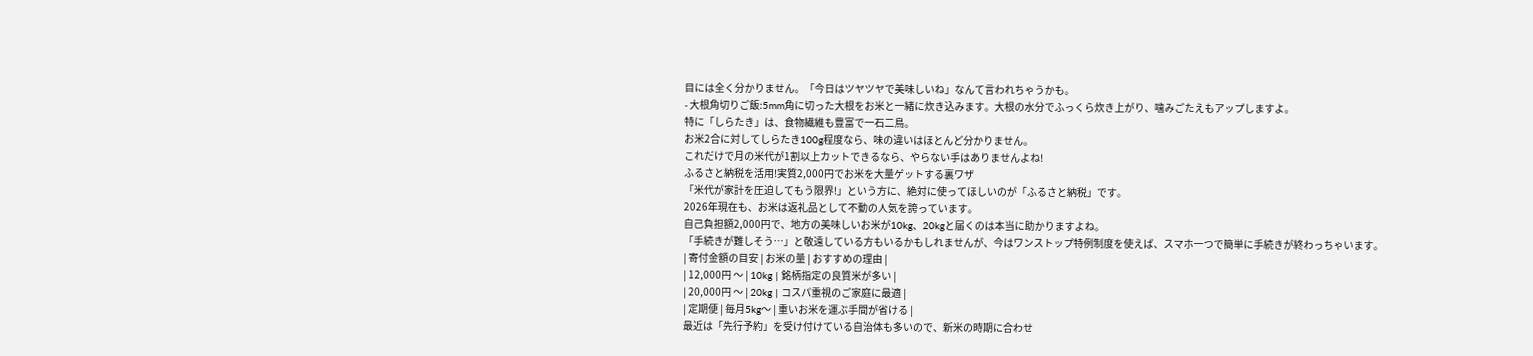目には全く分かりません。「今日はツヤツヤで美味しいね」なんて言われちゃうかも。
- 大根角切りご飯:5mm角に切った大根をお米と一緒に炊き込みます。大根の水分でふっくら炊き上がり、噛みごたえもアップしますよ。
特に「しらたき」は、食物繊維も豊富で一石二鳥。
お米2合に対してしらたき100g程度なら、味の違いはほとんど分かりません。
これだけで月の米代が1割以上カットできるなら、やらない手はありませんよね!
ふるさと納税を活用!実質2,000円でお米を大量ゲットする裏ワザ
「米代が家計を圧迫してもう限界!」という方に、絶対に使ってほしいのが「ふるさと納税」です。
2026年現在も、お米は返礼品として不動の人気を誇っています。
自己負担額2,000円で、地方の美味しいお米が10kg、20kgと届くのは本当に助かりますよね。
「手続きが難しそう…」と敬遠している方もいるかもしれませんが、今はワンストップ特例制度を使えば、スマホ一つで簡単に手続きが終わっちゃいます。
| 寄付金額の目安 | お米の量 | おすすめの理由 |
| 12,000円 〜 | 10kg | 銘柄指定の良質米が多い |
| 20,000円 〜 | 20kg | コスパ重視のご家庭に最適 |
| 定期便 | 毎月5kg〜 | 重いお米を運ぶ手間が省ける |
最近は「先行予約」を受け付けている自治体も多いので、新米の時期に合わせ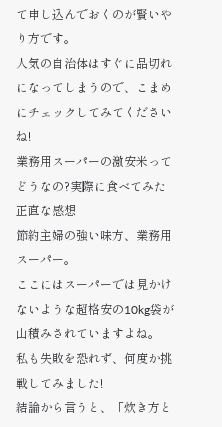て申し込んでおくのが賢いやり方です。
人気の自治体はすぐに品切れになってしまうので、こまめにチェックしてみてくださいね!
業務用スーパーの激安米ってどうなの?実際に食べてみた正直な感想
節約主婦の強い味方、業務用スーパー。
ここにはスーパーでは見かけないような超格安の10kg袋が山積みされていますよね。
私も失敗を恐れず、何度か挑戦してみました!
結論から言うと、「炊き方と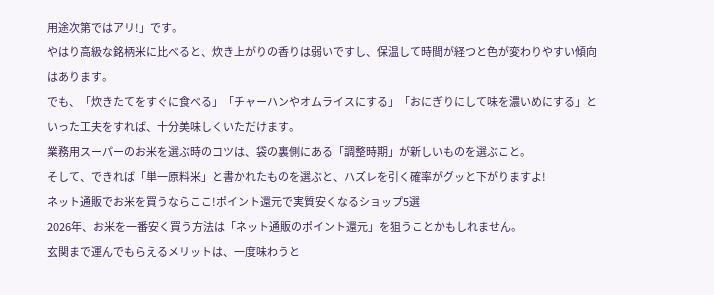用途次第ではアリ!」です。
やはり高級な銘柄米に比べると、炊き上がりの香りは弱いですし、保温して時間が経つと色が変わりやすい傾向はあります。
でも、「炊きたてをすぐに食べる」「チャーハンやオムライスにする」「おにぎりにして味を濃いめにする」といった工夫をすれば、十分美味しくいただけます。
業務用スーパーのお米を選ぶ時のコツは、袋の裏側にある「調整時期」が新しいものを選ぶこと。
そして、できれば「単一原料米」と書かれたものを選ぶと、ハズレを引く確率がグッと下がりますよ!
ネット通販でお米を買うならここ!ポイント還元で実質安くなるショップ5選
2026年、お米を一番安く買う方法は「ネット通販のポイント還元」を狙うことかもしれません。
玄関まで運んでもらえるメリットは、一度味わうと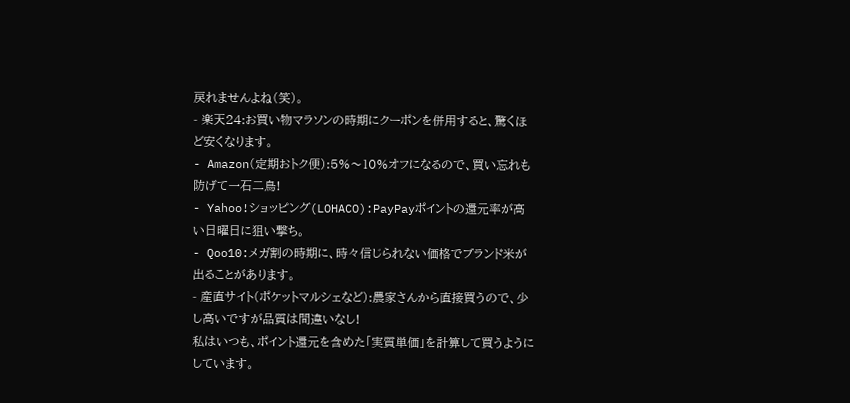戻れませんよね(笑)。
- 楽天24:お買い物マラソンの時期にクーポンを併用すると、驚くほど安くなります。
- Amazon(定期おトク便):5%〜10%オフになるので、買い忘れも防げて一石二鳥!
- Yahoo!ショッピング(LOHACO):PayPayポイントの還元率が高い日曜日に狙い撃ち。
- Qoo10:メガ割の時期に、時々信じられない価格でブランド米が出ることがあります。
- 産直サイト(ポケットマルシェなど):農家さんから直接買うので、少し高いですが品質は間違いなし!
私はいつも、ポイント還元を含めた「実質単価」を計算して買うようにしています。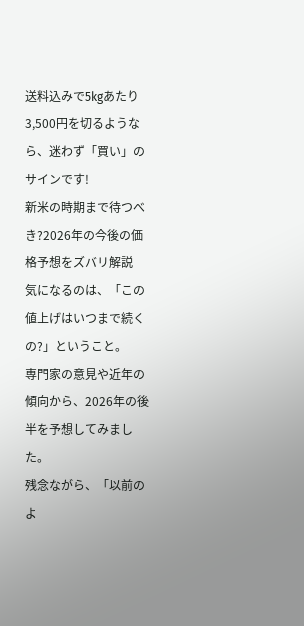送料込みで5kgあたり3,500円を切るようなら、迷わず「買い」のサインです!
新米の時期まで待つべき?2026年の今後の価格予想をズバリ解説
気になるのは、「この値上げはいつまで続くの?」ということ。
専門家の意見や近年の傾向から、2026年の後半を予想してみました。
残念ながら、「以前のよ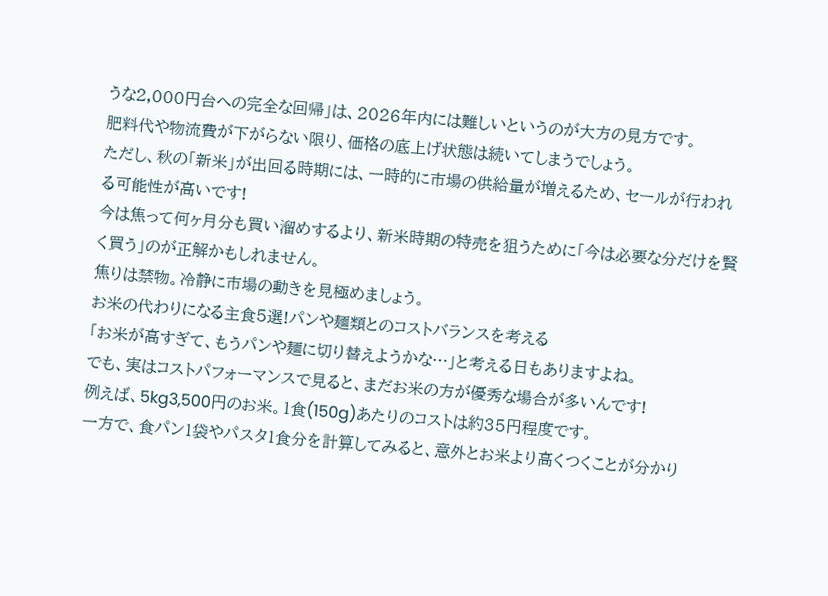うな2,000円台への完全な回帰」は、2026年内には難しいというのが大方の見方です。
肥料代や物流費が下がらない限り、価格の底上げ状態は続いてしまうでしょう。
ただし、秋の「新米」が出回る時期には、一時的に市場の供給量が増えるため、セールが行われる可能性が高いです!
今は焦って何ヶ月分も買い溜めするより、新米時期の特売を狙うために「今は必要な分だけを賢く買う」のが正解かもしれません。
焦りは禁物。冷静に市場の動きを見極めましょう。
お米の代わりになる主食5選!パンや麺類とのコストバランスを考える
「お米が高すぎて、もうパンや麺に切り替えようかな…」と考える日もありますよね。
でも、実はコストパフォーマンスで見ると、まだお米の方が優秀な場合が多いんです!
例えば、5kg3,500円のお米。1食(150g)あたりのコストは約35円程度です。
一方で、食パン1袋やパスタ1食分を計算してみると、意外とお米より高くつくことが分かり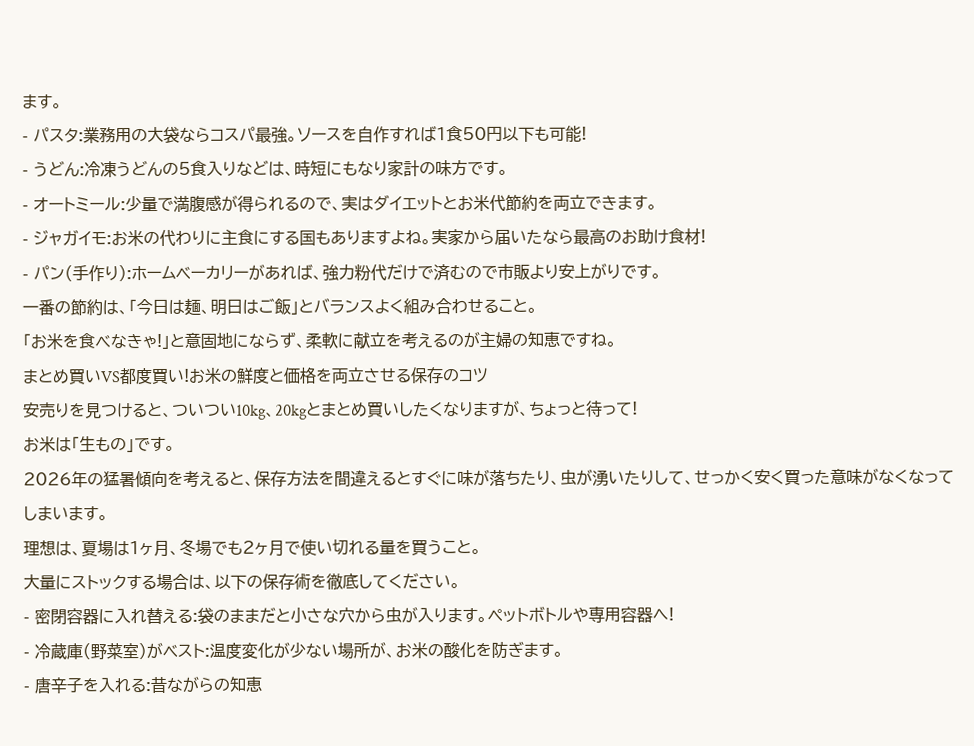ます。
- パスタ:業務用の大袋ならコスパ最強。ソースを自作すれば1食50円以下も可能!
- うどん:冷凍うどんの5食入りなどは、時短にもなり家計の味方です。
- オートミール:少量で満腹感が得られるので、実はダイエットとお米代節約を両立できます。
- ジャガイモ:お米の代わりに主食にする国もありますよね。実家から届いたなら最高のお助け食材!
- パン(手作り):ホームベーカリーがあれば、強力粉代だけで済むので市販より安上がりです。
一番の節約は、「今日は麺、明日はご飯」とバランスよく組み合わせること。
「お米を食べなきゃ!」と意固地にならず、柔軟に献立を考えるのが主婦の知恵ですね。
まとめ買いVS都度買い!お米の鮮度と価格を両立させる保存のコツ
安売りを見つけると、ついつい10kg、20kgとまとめ買いしたくなりますが、ちょっと待って!
お米は「生もの」です。
2026年の猛暑傾向を考えると、保存方法を間違えるとすぐに味が落ちたり、虫が湧いたりして、せっかく安く買った意味がなくなってしまいます。
理想は、夏場は1ヶ月、冬場でも2ヶ月で使い切れる量を買うこと。
大量にストックする場合は、以下の保存術を徹底してください。
- 密閉容器に入れ替える:袋のままだと小さな穴から虫が入ります。ペットボトルや専用容器へ!
- 冷蔵庫(野菜室)がベスト:温度変化が少ない場所が、お米の酸化を防ぎます。
- 唐辛子を入れる:昔ながらの知恵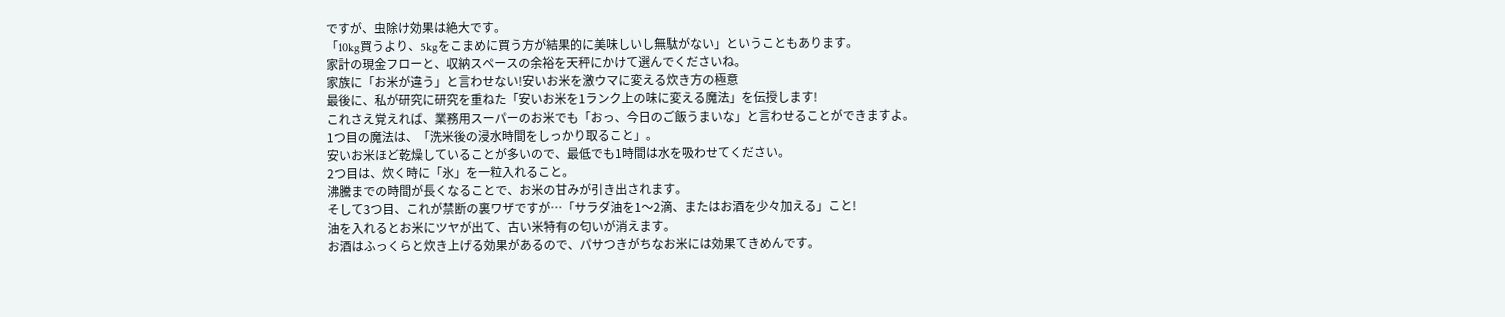ですが、虫除け効果は絶大です。
「10kg買うより、5kgをこまめに買う方が結果的に美味しいし無駄がない」ということもあります。
家計の現金フローと、収納スペースの余裕を天秤にかけて選んでくださいね。
家族に「お米が違う」と言わせない!安いお米を激ウマに変える炊き方の極意
最後に、私が研究に研究を重ねた「安いお米を1ランク上の味に変える魔法」を伝授します!
これさえ覚えれば、業務用スーパーのお米でも「おっ、今日のご飯うまいな」と言わせることができますよ。
1つ目の魔法は、「洗米後の浸水時間をしっかり取ること」。
安いお米ほど乾燥していることが多いので、最低でも1時間は水を吸わせてください。
2つ目は、炊く時に「氷」を一粒入れること。
沸騰までの時間が長くなることで、お米の甘みが引き出されます。
そして3つ目、これが禁断の裏ワザですが…「サラダ油を1〜2滴、またはお酒を少々加える」こと!
油を入れるとお米にツヤが出て、古い米特有の匂いが消えます。
お酒はふっくらと炊き上げる効果があるので、パサつきがちなお米には効果てきめんです。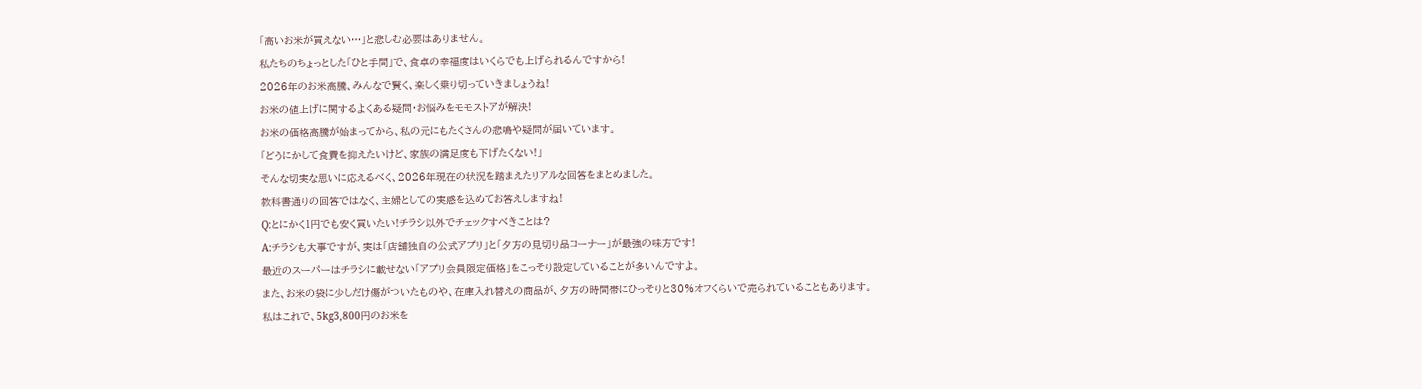「高いお米が買えない…」と悲しむ必要はありません。
私たちのちょっとした「ひと手間」で、食卓の幸福度はいくらでも上げられるんですから!
2026年のお米高騰、みんなで賢く、楽しく乗り切っていきましょうね!
お米の値上げに関するよくある疑問・お悩みをモモストアが解決!
お米の価格高騰が始まってから、私の元にもたくさんの悲鳴や疑問が届いています。
「どうにかして食費を抑えたいけど、家族の満足度も下げたくない!」
そんな切実な思いに応えるべく、2026年現在の状況を踏まえたリアルな回答をまとめました。
教科書通りの回答ではなく、主婦としての実感を込めてお答えしますね!
Q:とにかく1円でも安く買いたい!チラシ以外でチェックすべきことは?
A:チラシも大事ですが、実は「店舗独自の公式アプリ」と「夕方の見切り品コーナー」が最強の味方です!
最近のスーパーはチラシに載せない「アプリ会員限定価格」をこっそり設定していることが多いんですよ。
また、お米の袋に少しだけ傷がついたものや、在庫入れ替えの商品が、夕方の時間帯にひっそりと30%オフくらいで売られていることもあります。
私はこれで、5kg3,800円のお米を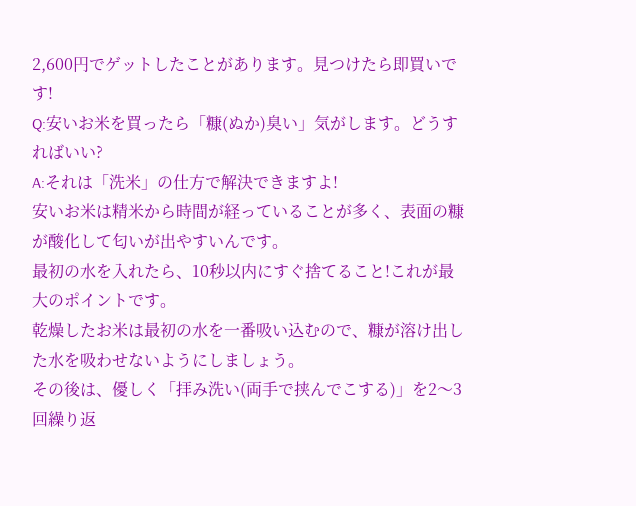2,600円でゲットしたことがあります。見つけたら即買いです!
Q:安いお米を買ったら「糠(ぬか)臭い」気がします。どうすればいい?
A:それは「洗米」の仕方で解決できますよ!
安いお米は精米から時間が経っていることが多く、表面の糠が酸化して匂いが出やすいんです。
最初の水を入れたら、10秒以内にすぐ捨てること!これが最大のポイントです。
乾燥したお米は最初の水を一番吸い込むので、糠が溶け出した水を吸わせないようにしましょう。
その後は、優しく「拝み洗い(両手で挟んでこする)」を2〜3回繰り返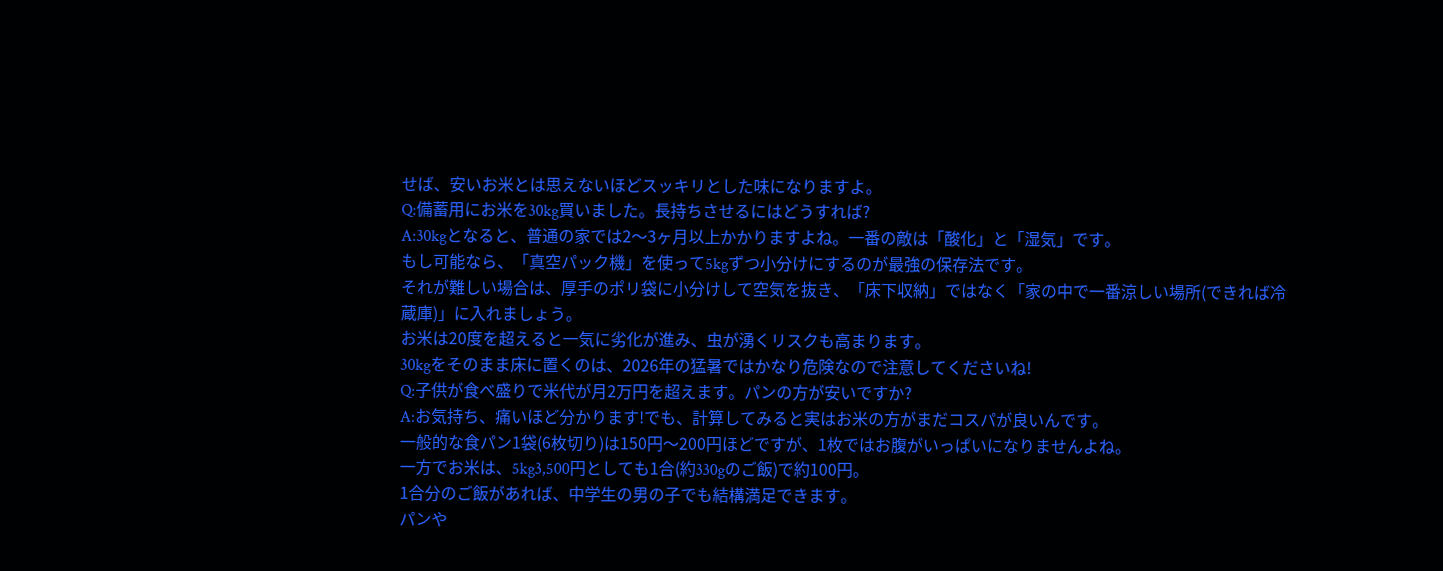せば、安いお米とは思えないほどスッキリとした味になりますよ。
Q:備蓄用にお米を30kg買いました。長持ちさせるにはどうすれば?
A:30kgとなると、普通の家では2〜3ヶ月以上かかりますよね。一番の敵は「酸化」と「湿気」です。
もし可能なら、「真空パック機」を使って5kgずつ小分けにするのが最強の保存法です。
それが難しい場合は、厚手のポリ袋に小分けして空気を抜き、「床下収納」ではなく「家の中で一番涼しい場所(できれば冷蔵庫)」に入れましょう。
お米は20度を超えると一気に劣化が進み、虫が湧くリスクも高まります。
30kgをそのまま床に置くのは、2026年の猛暑ではかなり危険なので注意してくださいね!
Q:子供が食べ盛りで米代が月2万円を超えます。パンの方が安いですか?
A:お気持ち、痛いほど分かります!でも、計算してみると実はお米の方がまだコスパが良いんです。
一般的な食パン1袋(6枚切り)は150円〜200円ほどですが、1枚ではお腹がいっぱいになりませんよね。
一方でお米は、5kg3,500円としても1合(約330gのご飯)で約100円。
1合分のご飯があれば、中学生の男の子でも結構満足できます。
パンや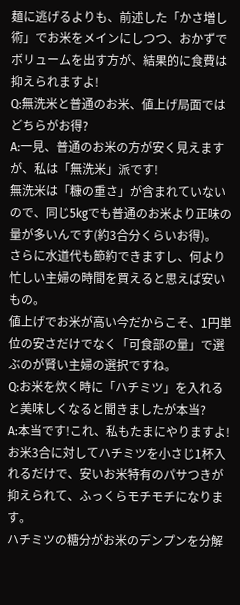麺に逃げるよりも、前述した「かさ増し術」でお米をメインにしつつ、おかずでボリュームを出す方が、結果的に食費は抑えられますよ!
Q:無洗米と普通のお米、値上げ局面ではどちらがお得?
A:一見、普通のお米の方が安く見えますが、私は「無洗米」派です!
無洗米は「糠の重さ」が含まれていないので、同じ5kgでも普通のお米より正味の量が多いんです(約3合分くらいお得)。
さらに水道代も節約できますし、何より忙しい主婦の時間を買えると思えば安いもの。
値上げでお米が高い今だからこそ、1円単位の安さだけでなく「可食部の量」で選ぶのが賢い主婦の選択ですね。
Q:お米を炊く時に「ハチミツ」を入れると美味しくなると聞きましたが本当?
A:本当です!これ、私もたまにやりますよ!
お米3合に対してハチミツを小さじ1杯入れるだけで、安いお米特有のパサつきが抑えられて、ふっくらモチモチになります。
ハチミツの糖分がお米のデンプンを分解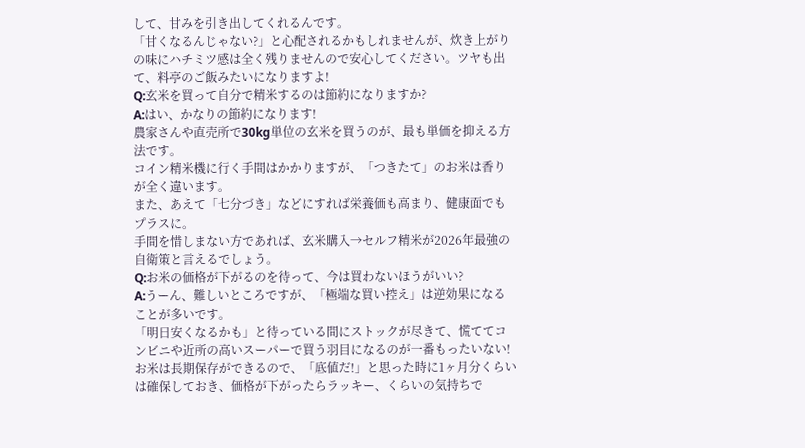して、甘みを引き出してくれるんです。
「甘くなるんじゃない?」と心配されるかもしれませんが、炊き上がりの味にハチミツ感は全く残りませんので安心してください。ツヤも出て、料亭のご飯みたいになりますよ!
Q:玄米を買って自分で精米するのは節約になりますか?
A:はい、かなりの節約になります!
農家さんや直売所で30kg単位の玄米を買うのが、最も単価を抑える方法です。
コイン精米機に行く手間はかかりますが、「つきたて」のお米は香りが全く違います。
また、あえて「七分づき」などにすれば栄養価も高まり、健康面でもプラスに。
手間を惜しまない方であれば、玄米購入→セルフ精米が2026年最強の自衛策と言えるでしょう。
Q:お米の価格が下がるのを待って、今は買わないほうがいい?
A:うーん、難しいところですが、「極端な買い控え」は逆効果になることが多いです。
「明日安くなるかも」と待っている間にストックが尽きて、慌ててコンビニや近所の高いスーパーで買う羽目になるのが一番もったいない!
お米は長期保存ができるので、「底値だ!」と思った時に1ヶ月分くらいは確保しておき、価格が下がったらラッキー、くらいの気持ちで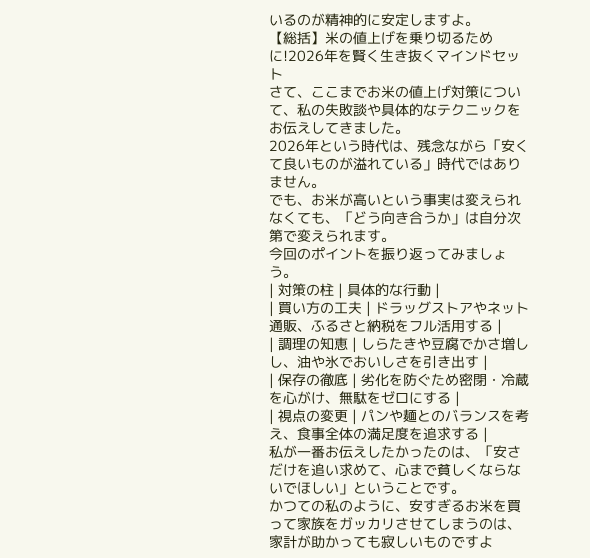いるのが精神的に安定しますよ。
【総括】米の値上げを乗り切るために!2026年を賢く生き抜くマインドセット
さて、ここまでお米の値上げ対策について、私の失敗談や具体的なテクニックをお伝えしてきました。
2026年という時代は、残念ながら「安くて良いものが溢れている」時代ではありません。
でも、お米が高いという事実は変えられなくても、「どう向き合うか」は自分次第で変えられます。
今回のポイントを振り返ってみましょう。
| 対策の柱 | 具体的な行動 |
| 買い方の工夫 | ドラッグストアやネット通販、ふるさと納税をフル活用する |
| 調理の知恵 | しらたきや豆腐でかさ増しし、油や氷でおいしさを引き出す |
| 保存の徹底 | 劣化を防ぐため密閉・冷蔵を心がけ、無駄をゼロにする |
| 視点の変更 | パンや麺とのバランスを考え、食事全体の満足度を追求する |
私が一番お伝えしたかったのは、「安さだけを追い求めて、心まで貧しくならないでほしい」ということです。
かつての私のように、安すぎるお米を買って家族をガッカリさせてしまうのは、家計が助かっても寂しいものですよ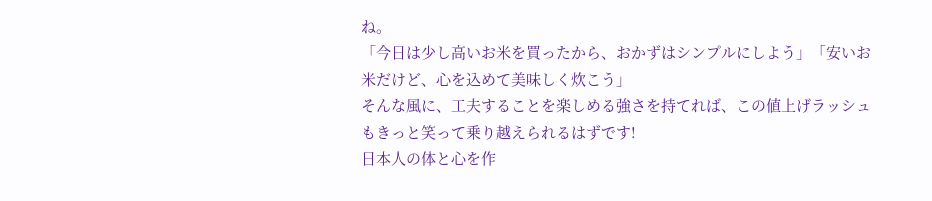ね。
「今日は少し高いお米を買ったから、おかずはシンプルにしよう」「安いお米だけど、心を込めて美味しく炊こう」
そんな風に、工夫することを楽しめる強さを持てれば、この値上げラッシュもきっと笑って乗り越えられるはずです!
日本人の体と心を作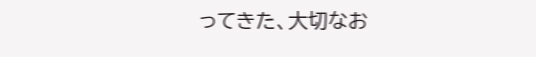ってきた、大切なお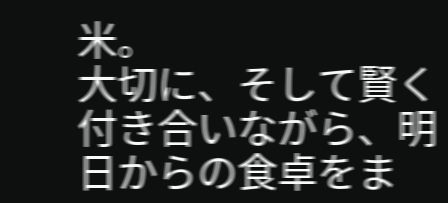米。
大切に、そして賢く付き合いながら、明日からの食卓をま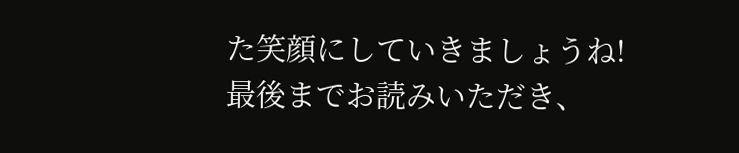た笑顔にしていきましょうね!
最後までお読みいただき、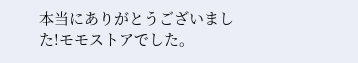本当にありがとうございました!モモストアでした。